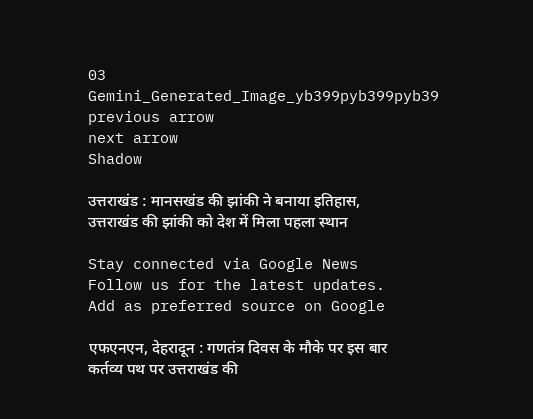03
Gemini_Generated_Image_yb399pyb399pyb39
previous arrow
next arrow
Shadow

उत्तराखंड : मानसखंड की झांकी ने बनाया इतिहास, उत्तराखंड की झांकी को देश में मिला पहला स्थान

Stay connected via Google News
Follow us for the latest updates.
Add as preferred source on Google

एफएनएन, देहरादून : गणतंत्र दिवस के मौके पर इस बार कर्तव्य पथ पर उत्तराखंड की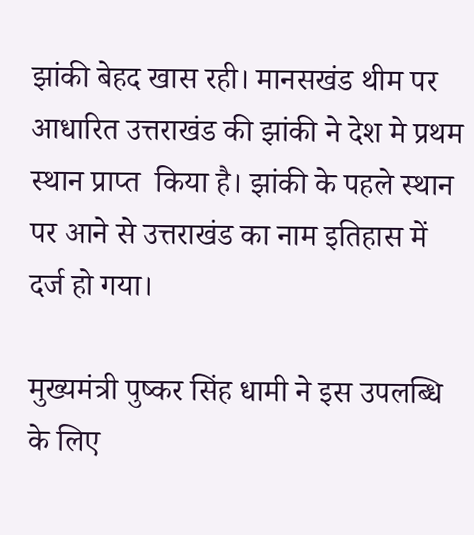झांकी बेहद खास रही। मानसखंड थीम पर आधारित उत्तराखंड की झांकी ने देश मे प्रथम स्थान प्राप्त  किया है। झांकी के पहले स्थान पर आने से उत्तराखंड का नाम इतिहास में दर्ज हो गया।

मुख्यमंत्री पुष्कर सिंह धामी ने इस उपलब्धि के लिए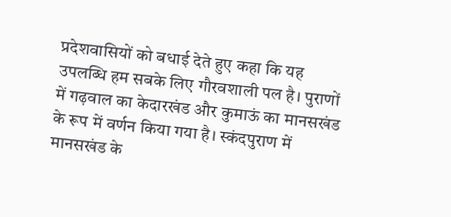प्रदेशवासियों को बधाई देते हुए कहा कि यह उपलब्धि हम सबके लिए गौरवशाली पल है। पुराणों में गढ़वाल का केदारखंड और कुमाऊं का मानसखंड के रूप में वर्णन किया गया है। स्कंदपुराण में मानसखंड के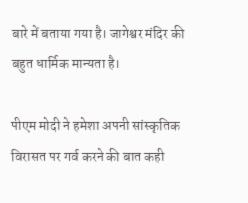बारे में बताया गया है। जागेश्वर मंदिर की बहुत धार्मिक मान्यता है।

पीएम मोदी ने हमेशा अपनी सांस्कृतिक विरासत पर गर्व करने की बात कही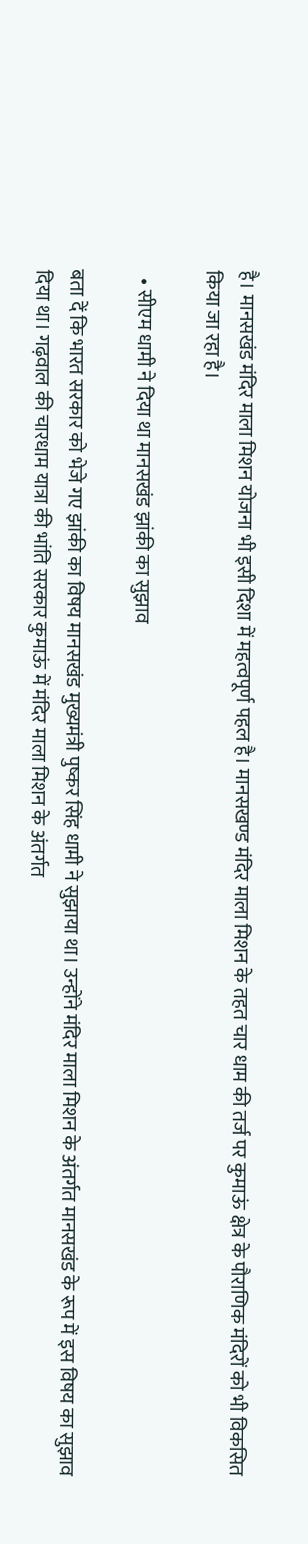है। मानसखंड मंदिर माला मिशन योजना भी इसी दिशा में महत्वपूर्ण पहल है। मानसखण्ड मंदिर माला मिशन के तहत चार धाम की तर्ज पर कुमाऊं क्षेत्र के पौराणिक मंदिरों को भी विकसित किया जा रहा है।

  • सीएम धामी ने दिया था मानसखंड झांकी का सुझाव

बता दें कि भारत सरकार को भेजे गए झांकी का विषय मानसखंड मुख्यमंत्री पुष्कर सिंह धामी ने सुझाया था। उन्होंने मंदिर माला मिशन के अंतर्गत मानसखंड के रूप में इस विषय का सुझाव दिया था। गढ़वाल की चारधाम यात्रा की भांति सरकार कुमाऊं में मंदिर माला मिशन के अंतर्गत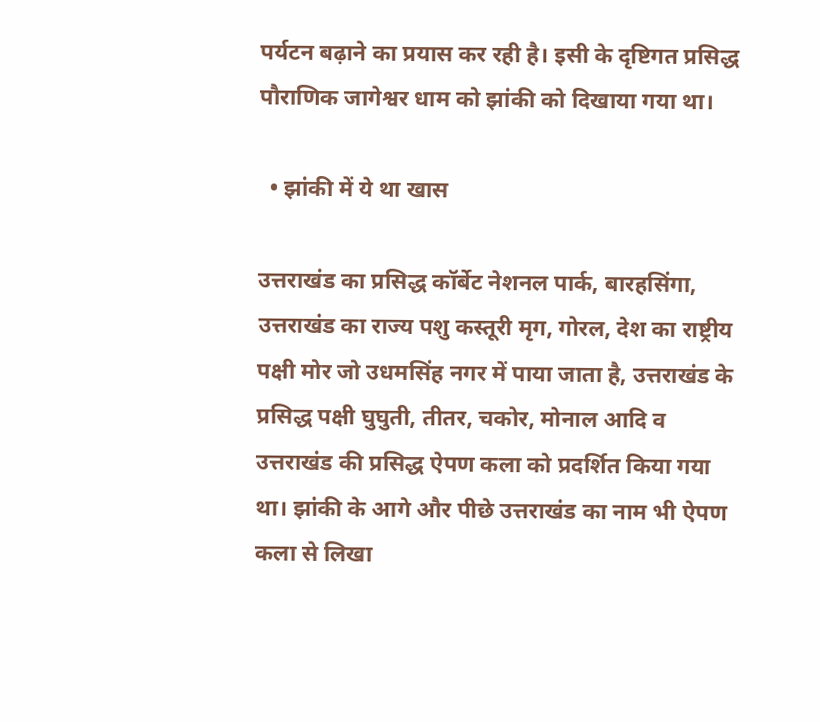पर्यटन बढ़ाने का प्रयास कर रही है। इसी के दृष्टिगत प्रसिद्ध पौराणिक जागेश्वर धाम को झांकी को दिखाया गया था।

  • झांकी में ये था खास

उत्तराखंड का प्रसिद्ध कॉर्बेट नेशनल पार्क, बारहसिंगा, उत्तराखंड का राज्य पशु कस्तूरी मृग, गोरल, देश का राष्ट्रीय पक्षी मोर जो उधमसिंह नगर में पाया जाता है, उत्तराखंड के प्रसिद्ध पक्षी घुघुती, तीतर, चकोर, मोनाल आदि व उत्तराखंड की प्रसिद्ध ऐपण कला को प्रदर्शित किया गया था। झांकी के आगे और पीछे उत्तराखंड का नाम भी ऐपण कला से लिखा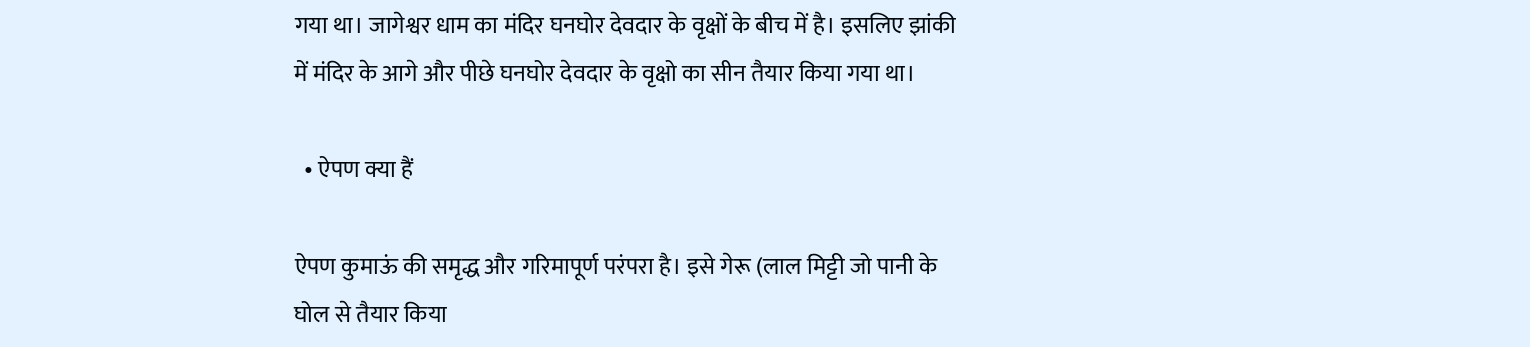गया था। जागेश्वर धाम का मंदिर घनघोर देवदार के वृक्षों के बीच में है। इसलिए झांकी में मंदिर के आगे और पीछे घनघोर देवदार के वृक्षो का सीन तैयार किया गया था।

  • ऐपण क्या हैं

ऐपण कुमाऊं की समृद्ध और गरिमापूर्ण परंपरा है। इसे गेरू (लाल मिट्टी जो पानी के घोल से तैयार किया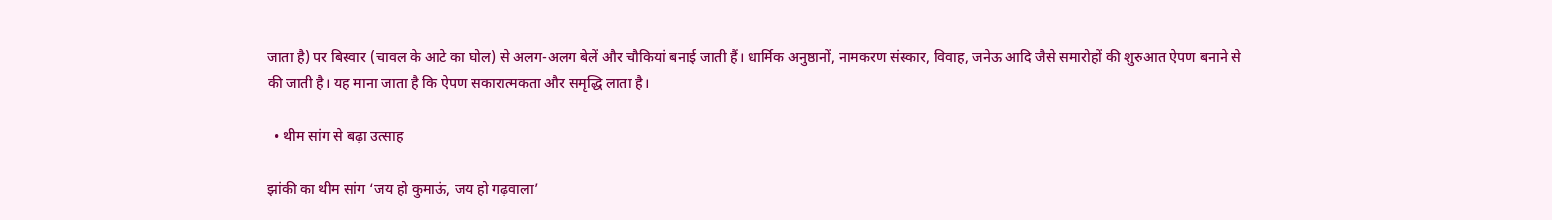जाता है) पर बिस्वार (चावल के आटे का घोल) से अलग-अलग बेलें और चौकियां बनाई जाती हैं। धार्मिक अनुष्ठानों, नामकरण संस्कार, विवाह, जनेऊ आदि जैसे समारोहों की शुरुआत ऐपण बनाने से की जाती है। यह माना जाता है कि ऐपण सकारात्मकता और समृद्धि लाता है।

  • थीम सांग से बढ़ा उत्साह

झांकी का थीम सांग ‘जय हो कुमाऊं, जय हो गढ़वाला’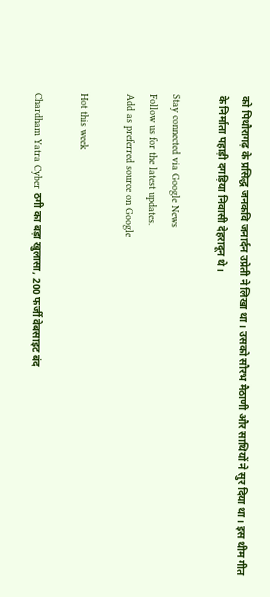को पिथौरागढ़ के प्रसिद्ध जनकवि जनार्दन उप्रेती ने लिखा था। उसको सौरभ मैठाणी और साथियों ने सुर दिया था। इस थीम गीत के निर्माता पहाड़ी दगड़िया निवासी देहरादून थे।

Stay connected via Google News
Follow us for the latest updates.
Add as preferred source on Google

Hot this week

Chardham Yatra Cyber ठगी का बड़ा खुलासा, 200 फर्जी वेबसाइट बंद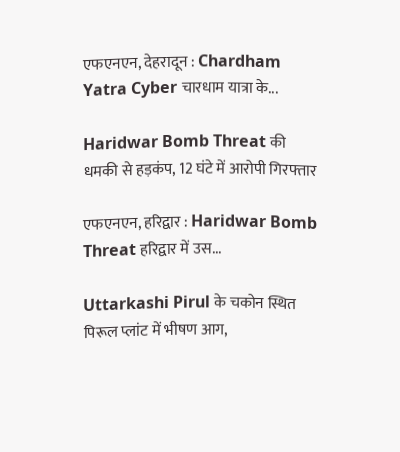एफएनएन, देहरादून : Chardham Yatra Cyber चारधाम यात्रा के...

Haridwar Bomb Threat की धमकी से हड़कंप, 12 घंटे में आरोपी गिरफ्तार

एफएनएन, हरिद्वार : Haridwar Bomb Threat हरिद्वार में उस...

Uttarkashi Pirul के चकोन स्थित पिरूल प्लांट में भीषण आग,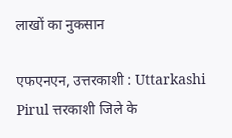लाखों का नुकसान

एफएनएन, उत्तरकाशी : Uttarkashi Pirul त्तरकाशी जिले के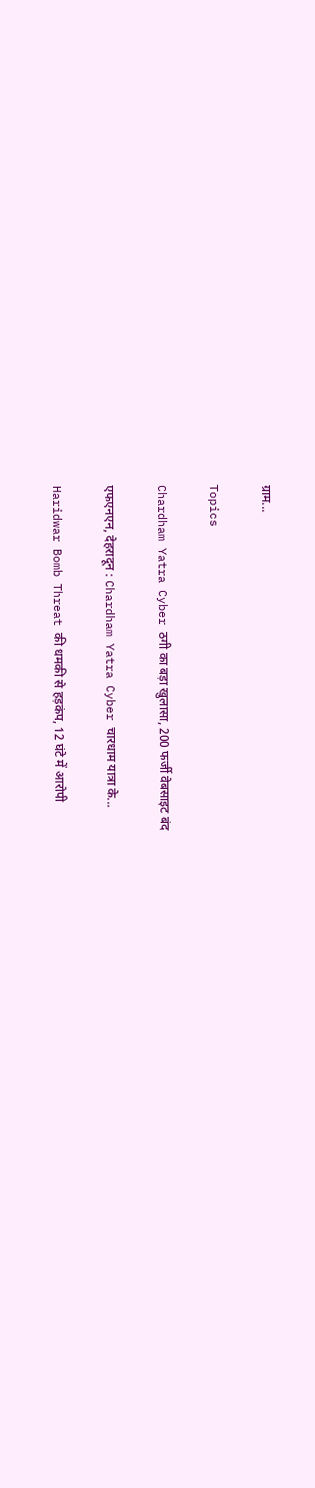ग्राम...

Topics

Chardham Yatra Cyber ठगी का बड़ा खुलासा, 200 फर्जी वेबसाइट बंद

एफएनएन, देहरादून : Chardham Yatra Cyber चारधाम यात्रा के...

Haridwar Bomb Threat की धमकी से हड़कंप, 12 घंटे में आरोपी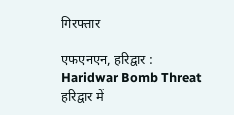गिरफ्तार

एफएनएन, हरिद्वार : Haridwar Bomb Threat हरिद्वार में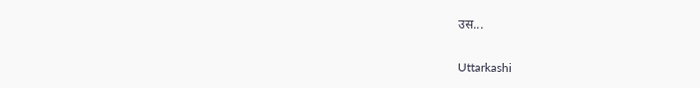उस...

Uttarkashi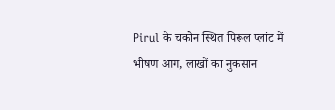Pirul के चकोन स्थित पिरूल प्लांट में भीषण आग, लाखों का नुकसान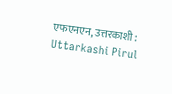एफएनएन, उत्तरकाशी : Uttarkashi Pirul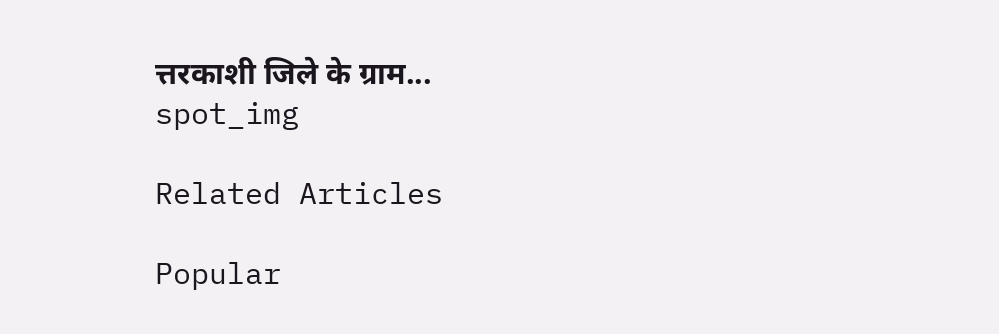त्तरकाशी जिले के ग्राम...
spot_img

Related Articles

Popular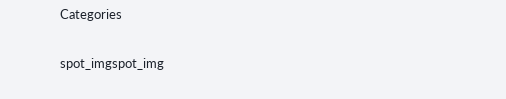Categories

spot_imgspot_img